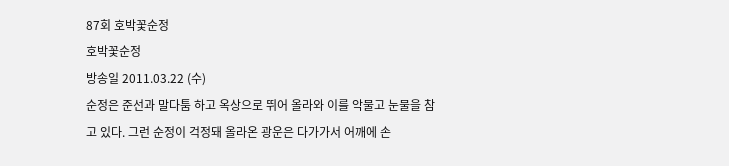87회 호박꽃순정
호박꽃순정
방송일 2011.03.22 (수)
순정은 준선과 말다툼 하고 옥상으로 뛰어 올라와 이를 악물고 눈물을 참고 있다. 그런 순정이 걱정돼 올라온 광운은 다가가서 어깨에 손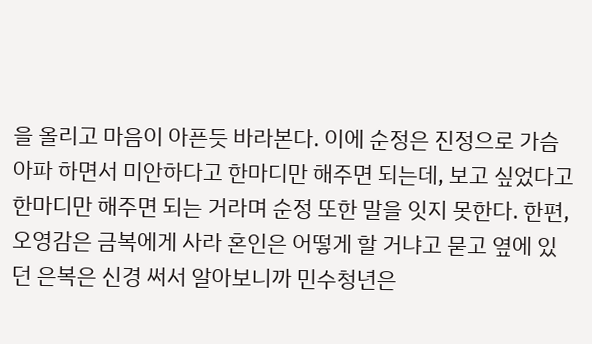을 올리고 마음이 아픈듯 바라본다. 이에 순정은 진정으로 가슴 아파 하면서 미안하다고 한마디만 해주면 되는데, 보고 싶었다고 한마디만 해주면 되는 거라며 순정 또한 말을 잇지 못한다. 한편, 오영감은 금복에게 사라 혼인은 어떻게 할 거냐고 묻고 옆에 있던 은복은 신경 써서 알아보니까 민수청년은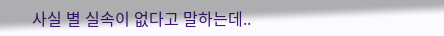사실 별 실속이 없다고 말하는데..